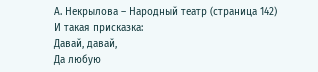А. Некрылова – Народный театр (страница 142)
И такая присказка:
Давай, давай,
Да любую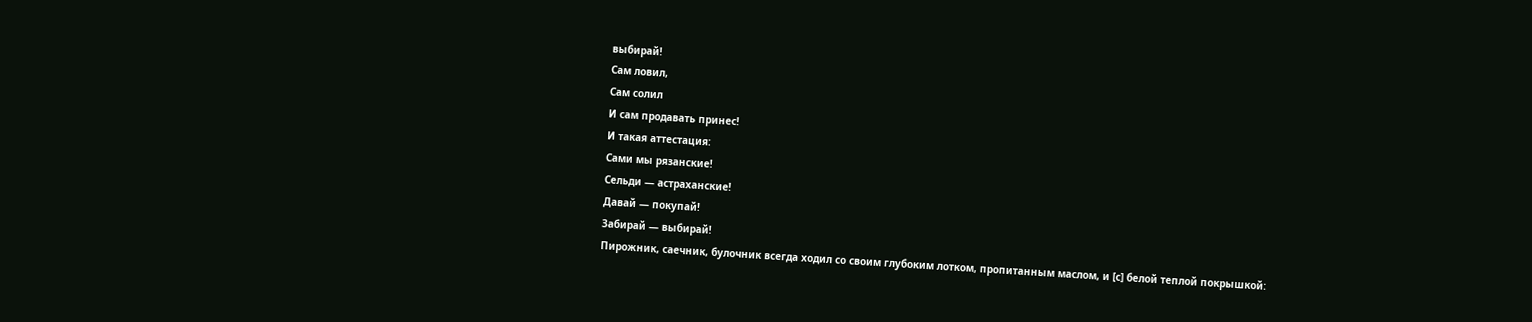выбирай!
Сам ловил,
Сам солил
И сам продавать принес!
И такая аттестация:
Сами мы рязанские!
Сельди — астраханские!
Давай — покупай!
Забирай — выбирай!
Пирожник, саечник, булочник всегда ходил со своим глубоким лотком, пропитанным маслом, и [с] белой теплой покрышкой: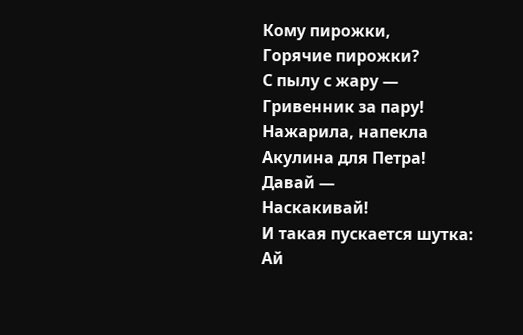Кому пирожки,
Горячие пирожки?
С пылу с жару —
Гривенник за пару!
Нажарила, напекла
Акулина для Петра!
Давай —
Наскакивай!
И такая пускается шутка:
Ай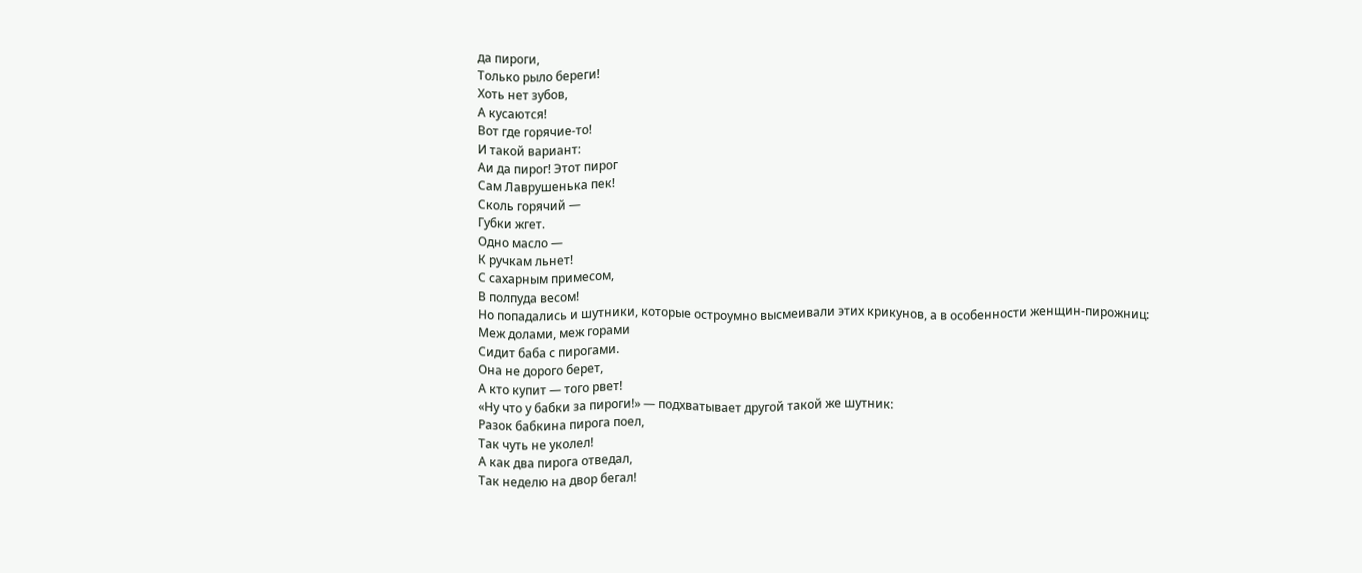да пироги,
Только рыло береги!
Хоть нет зубов,
А кусаются!
Вот где горячие-то!
И такой вариант:
Аи да пирог! Этот пирог
Сам Лаврушенька пек!
Сколь горячий —
Губки жгет.
Одно масло —
К ручкам льнет!
С сахарным примесом,
В полпуда весом!
Но попадались и шутники, которые остроумно высмеивали этих крикунов, а в особенности женщин-пирожниц:
Меж долами, меж горами
Сидит баба с пирогами.
Она не дорого берет,
А кто купит — того рвет!
«Ну что у бабки за пироги!» — подхватывает другой такой же шутник:
Разок бабкина пирога поел,
Так чуть не уколел!
А как два пирога отведал,
Так неделю на двор бегал!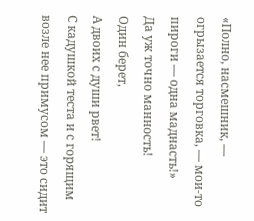«Полно, насмешник, — огрызается торговка, — мои-то пироги — одна маднасть!»
Да уж точно манность!
Один берет,
А двоих с души рвет!
С кадушкой теста и с горящим возле нее примусом — это сидит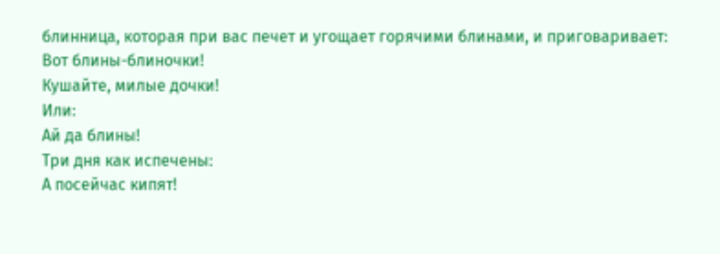блинница, которая при вас печет и угощает горячими блинами, и приговаривает:
Вот блины-блиночки!
Кушайте, милые дочки!
Или:
Ай да блины!
Три дня как испечены:
А посейчас кипят!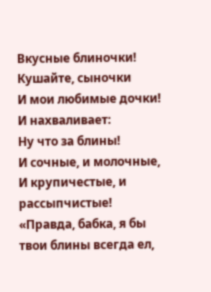Вкусные блиночки!
Кушайте, сыночки
И мои любимые дочки!
И нахваливает:
Ну что за блины!
И сочные, и молочные,
И крупичестые, и рассыпчистые!
«Правда, бабка, я бы твои блины всегда ел,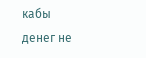кабы денег не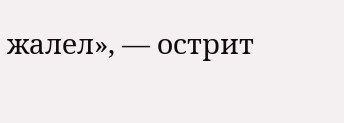жалел», — острит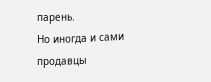парень.
Но иногда и сами продавцы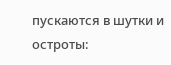пускаются в шутки и остроты: